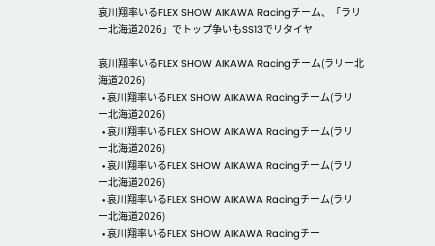哀川翔率いるFLEX SHOW AIKAWA Racingチーム、「ラリー北海道2026」でトップ争いもSS13でリタイヤ

哀川翔率いるFLEX SHOW AIKAWA Racingチーム(ラリー北海道2026)
  • 哀川翔率いるFLEX SHOW AIKAWA Racingチーム(ラリー北海道2026)
  • 哀川翔率いるFLEX SHOW AIKAWA Racingチーム(ラリー北海道2026)
  • 哀川翔率いるFLEX SHOW AIKAWA Racingチーム(ラリー北海道2026)
  • 哀川翔率いるFLEX SHOW AIKAWA Racingチーム(ラリー北海道2026)
  • 哀川翔率いるFLEX SHOW AIKAWA Racingチー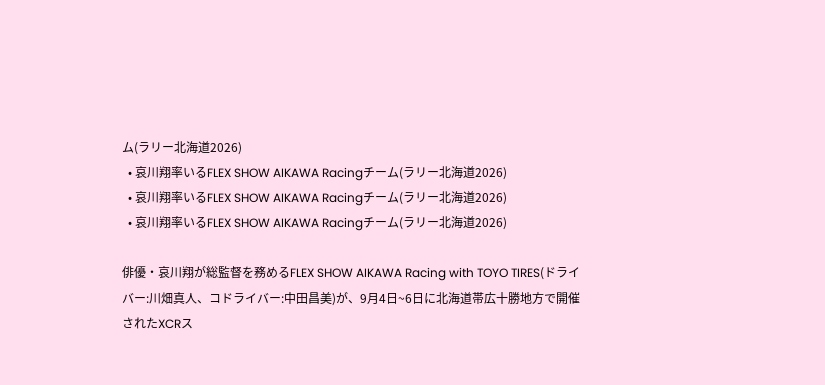ム(ラリー北海道2026)
  • 哀川翔率いるFLEX SHOW AIKAWA Racingチーム(ラリー北海道2026)
  • 哀川翔率いるFLEX SHOW AIKAWA Racingチーム(ラリー北海道2026)
  • 哀川翔率いるFLEX SHOW AIKAWA Racingチーム(ラリー北海道2026)

俳優・哀川翔が総監督を務めるFLEX SHOW AIKAWA Racing with TOYO TIRES(ドライバー:川畑真人、コドライバー:中田昌美)が、9月4日~6日に北海道帯広十勝地方で開催されたXCRス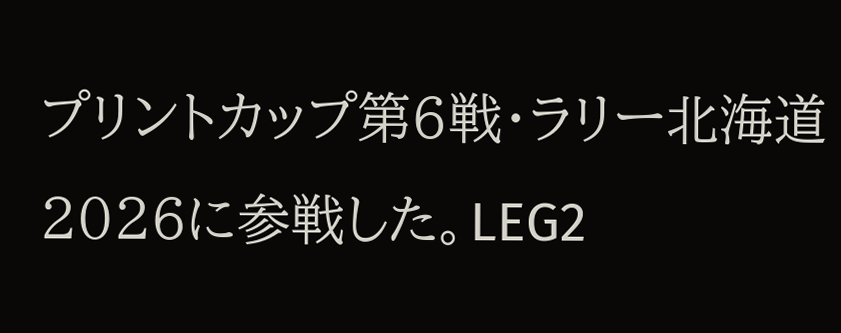プリントカップ第6戦・ラリー北海道2026に参戦した。LEG2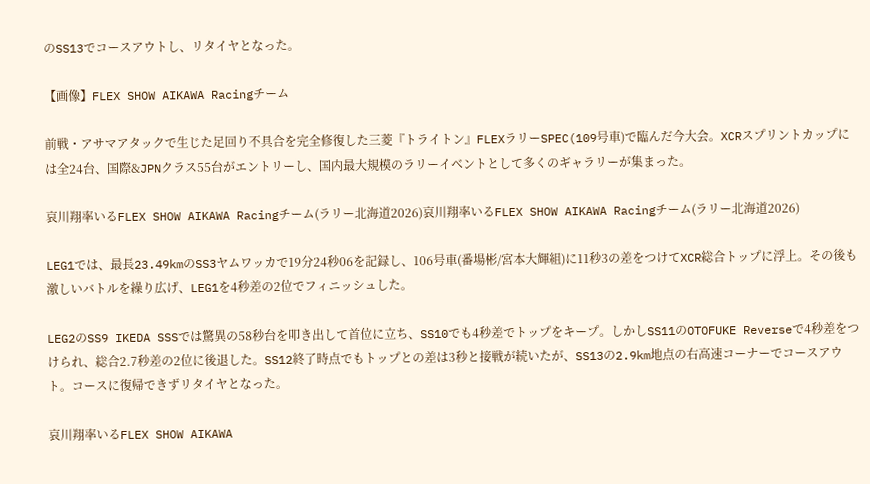のSS13でコースアウトし、リタイヤとなった。

【画像】FLEX SHOW AIKAWA Racingチーム

前戦・アサマアタックで生じた足回り不具合を完全修復した三菱『トライトン』FLEXラリーSPEC(109号車)で臨んだ今大会。XCRスプリントカップには全24台、国際&JPNクラス55台がエントリーし、国内最大規模のラリーイベントとして多くのギャラリーが集まった。

哀川翔率いるFLEX SHOW AIKAWA Racingチーム(ラリー北海道2026)哀川翔率いるFLEX SHOW AIKAWA Racingチーム(ラリー北海道2026)

LEG1では、最長23.49kmのSS3ヤムワッカで19分24秒06を記録し、106号車(番場彬/宮本大輝組)に11秒3の差をつけてXCR総合トップに浮上。その後も激しいバトルを繰り広げ、LEG1を4秒差の2位でフィニッシュした。

LEG2のSS9 IKEDA SSSでは驚異の58秒台を叩き出して首位に立ち、SS10でも4秒差でトップをキープ。しかしSS11のOTOFUKE Reverseで4秒差をつけられ、総合2.7秒差の2位に後退した。SS12終了時点でもトップとの差は3秒と接戦が続いたが、SS13の2.9km地点の右高速コーナーでコースアウト。コースに復帰できずリタイヤとなった。

哀川翔率いるFLEX SHOW AIKAWA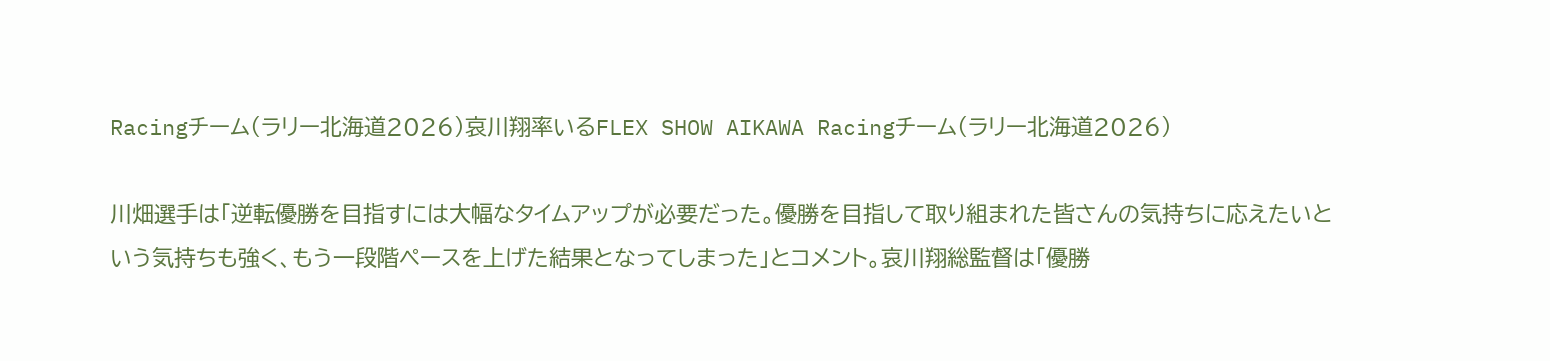Racingチーム(ラリー北海道2026)哀川翔率いるFLEX SHOW AIKAWA Racingチーム(ラリー北海道2026)

川畑選手は「逆転優勝を目指すには大幅なタイムアップが必要だった。優勝を目指して取り組まれた皆さんの気持ちに応えたいという気持ちも強く、もう一段階ペースを上げた結果となってしまった」とコメント。哀川翔総監督は「優勝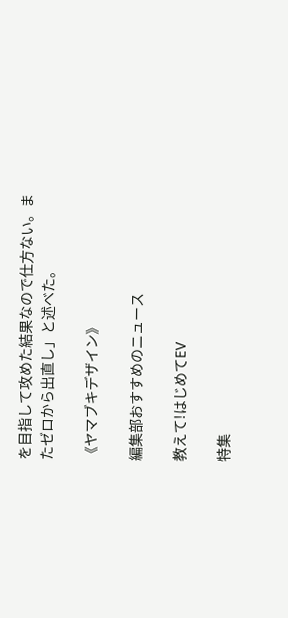を目指して攻めた結果なので仕方ない。またゼロから出直し」と述べた。

《ヤマブキデザイン》

編集部おすすめのニュース

教えて!はじめてEV

特集